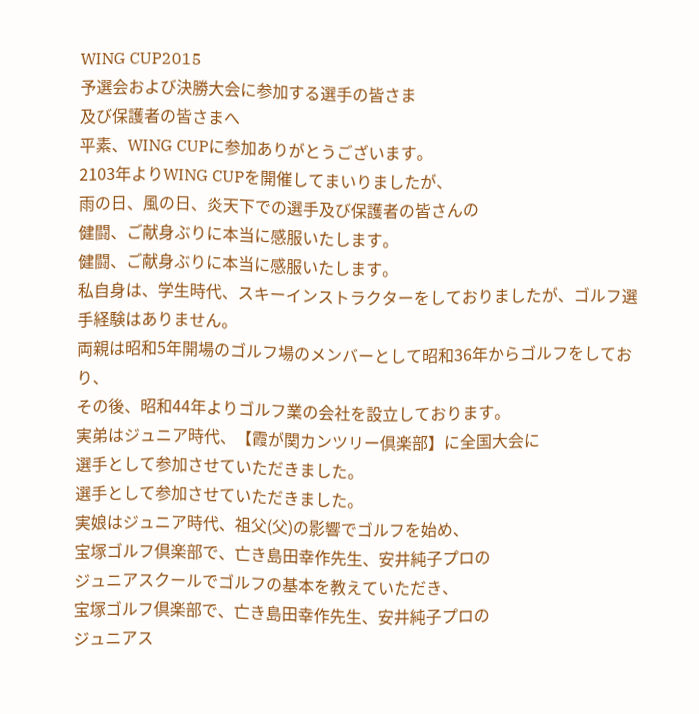WING CUP2015
予選会および決勝大会に参加する選手の皆さま
及び保護者の皆さまへ
平素、WING CUPに参加ありがとうございます。
2103年よりWING CUPを開催してまいりましたが、
雨の日、風の日、炎天下での選手及び保護者の皆さんの
健闘、ご献身ぶりに本当に感服いたします。
健闘、ご献身ぶりに本当に感服いたします。
私自身は、学生時代、スキーインストラクターをしておりましたが、ゴルフ選手経験はありません。
両親は昭和5年開場のゴルフ場のメンバーとして昭和36年からゴルフをしており、
その後、昭和44年よりゴルフ業の会社を設立しております。
実弟はジュニア時代、【霞が関カンツリー倶楽部】に全国大会に
選手として参加させていただきました。
選手として参加させていただきました。
実娘はジュニア時代、祖父(父)の影響でゴルフを始め、
宝塚ゴルフ倶楽部で、亡き島田幸作先生、安井純子プロの
ジュニアスクールでゴルフの基本を教えていただき、
宝塚ゴルフ倶楽部で、亡き島田幸作先生、安井純子プロの
ジュニアス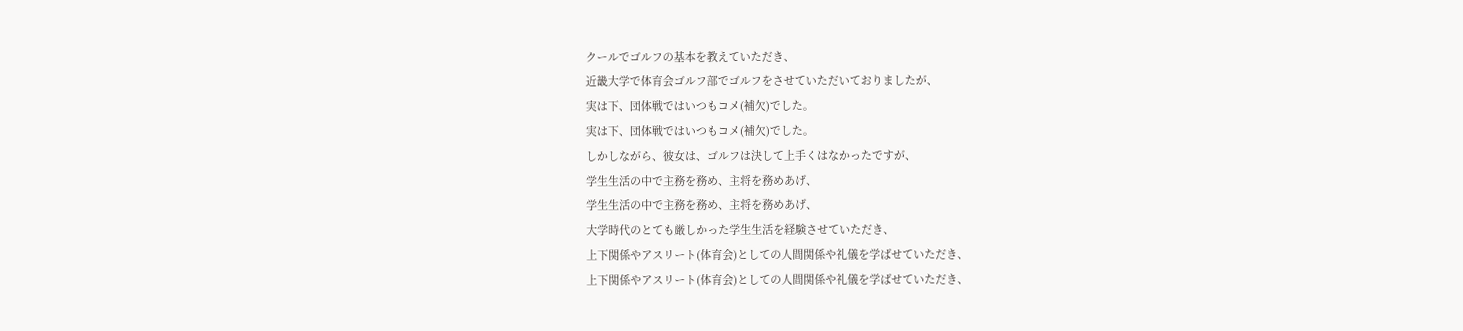クールでゴルフの基本を教えていただき、
近畿大学で体育会ゴルフ部でゴルフをさせていただいておりましたが、
実は下、団体戦ではいつもコメ(補欠)でした。
実は下、団体戦ではいつもコメ(補欠)でした。
しかしながら、彼女は、ゴルフは決して上手くはなかったですが、
学生生活の中で主務を務め、主将を務めあげ、
学生生活の中で主務を務め、主将を務めあげ、
大学時代のとても厳しかった学生生活を経験させていただき、
上下関係やアスリート(体育会)としての人間関係や礼儀を学ばせていただき、
上下関係やアスリート(体育会)としての人間関係や礼儀を学ばせていただき、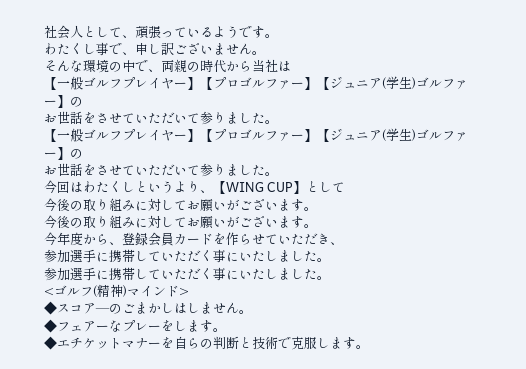社会人として、頑張っているようです。
わたくし事で、申し訳ございません。
そんな環境の中で、両親の時代から当社は
【一般ゴルフプレイヤー】【プロゴルファー】【ジュニア(学生)ゴルファー】の
お世話をさせていただいて参りました。
【一般ゴルフプレイヤー】【プロゴルファー】【ジュニア(学生)ゴルファー】の
お世話をさせていただいて参りました。
今回はわたくしというより、【WING CUP】として
今後の取り組みに対してお願いがございます。
今後の取り組みに対してお願いがございます。
今年度から、登録会員カードを作らせていただき、
参加選手に携帯していただく事にいたしました。
参加選手に携帯していただく事にいたしました。
<ゴルフ(精神)マインド>
◆スコア―のごまかしはしません。
◆フェアーなプレーをします。
◆エチケットマナーを自らの判断と技術で克服します。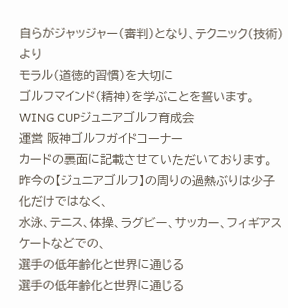自らがジャッジャー(審判)となり、テクニック(技術)より
モラル(道徳的習慣)を大切に
ゴルフマインド(精神)を学ぶことを誓います。
WING CUPジュニアゴルフ育成会
運営 阪神ゴルフガイドコーナー
カードの裏面に記載させていただいております。
昨今の【ジュニアゴルフ】の周りの過熱ぶりは少子化だけではなく、
水泳、テニス、体操、ラグビー、サッカー、フィギアスケートなどでの、
選手の低年齢化と世界に通じる
選手の低年齢化と世界に通じる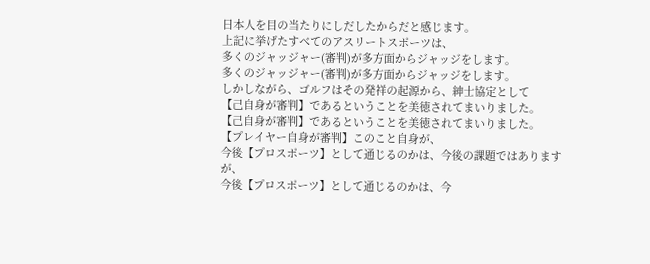日本人を目の当たりにしだしたからだと感じます。
上記に挙げたすべてのアスリートスポーツは、
多くのジャッジャー(審判)が多方面からジャッジをします。
多くのジャッジャー(審判)が多方面からジャッジをします。
しかしながら、ゴルフはその発祥の起源から、紳士協定として
【己自身が審判】であるということを美徳されてまいりました。
【己自身が審判】であるということを美徳されてまいりました。
【プレイヤー自身が審判】このこと自身が、
今後【プロスポーツ】として通じるのかは、今後の課題ではありますが、
今後【プロスポーツ】として通じるのかは、今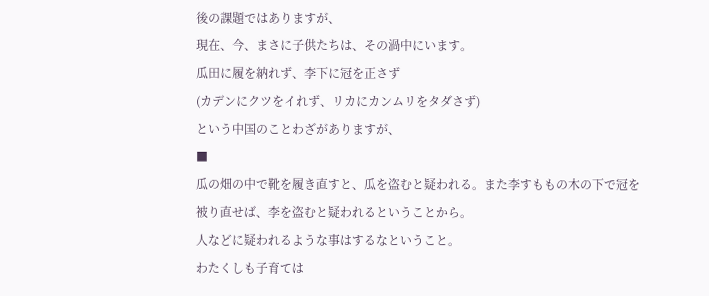後の課題ではありますが、
現在、今、まさに子供たちは、その渦中にいます。
瓜田に履を納れず、李下に冠を正さず
(カデンにクツをイれず、リカにカンムリをタダさず)
という中国のことわざがありますが、
■
瓜の畑の中で靴を履き直すと、瓜を盗むと疑われる。また李すももの木の下で冠を被り直せば、李を盗むと疑われるということから。
人などに疑われるような事はするなということ。
わたくしも子育ては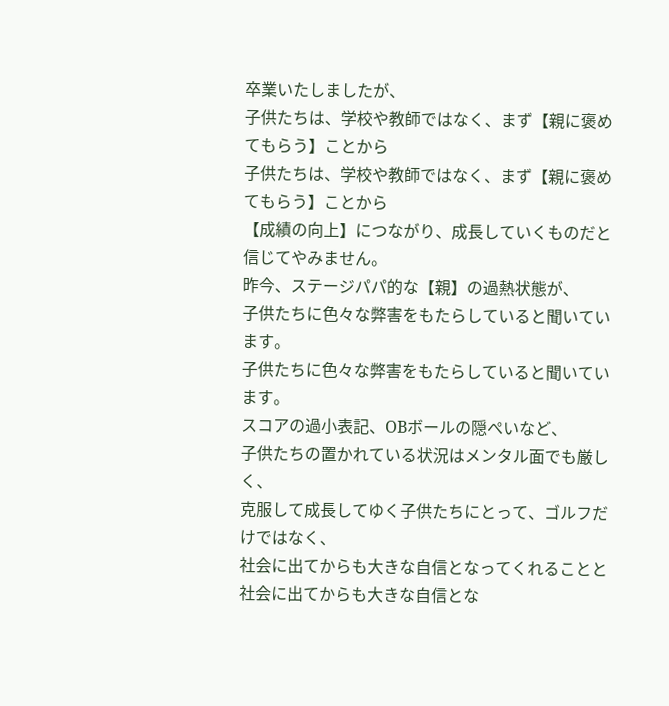卒業いたしましたが、
子供たちは、学校や教師ではなく、まず【親に褒めてもらう】ことから
子供たちは、学校や教師ではなく、まず【親に褒めてもらう】ことから
【成績の向上】につながり、成長していくものだと信じてやみません。
昨今、ステージパパ的な【親】の過熱状態が、
子供たちに色々な弊害をもたらしていると聞いています。
子供たちに色々な弊害をもたらしていると聞いています。
スコアの過小表記、OBボールの隠ぺいなど、
子供たちの置かれている状況はメンタル面でも厳しく、
克服して成長してゆく子供たちにとって、ゴルフだけではなく、
社会に出てからも大きな自信となってくれることと
社会に出てからも大きな自信とな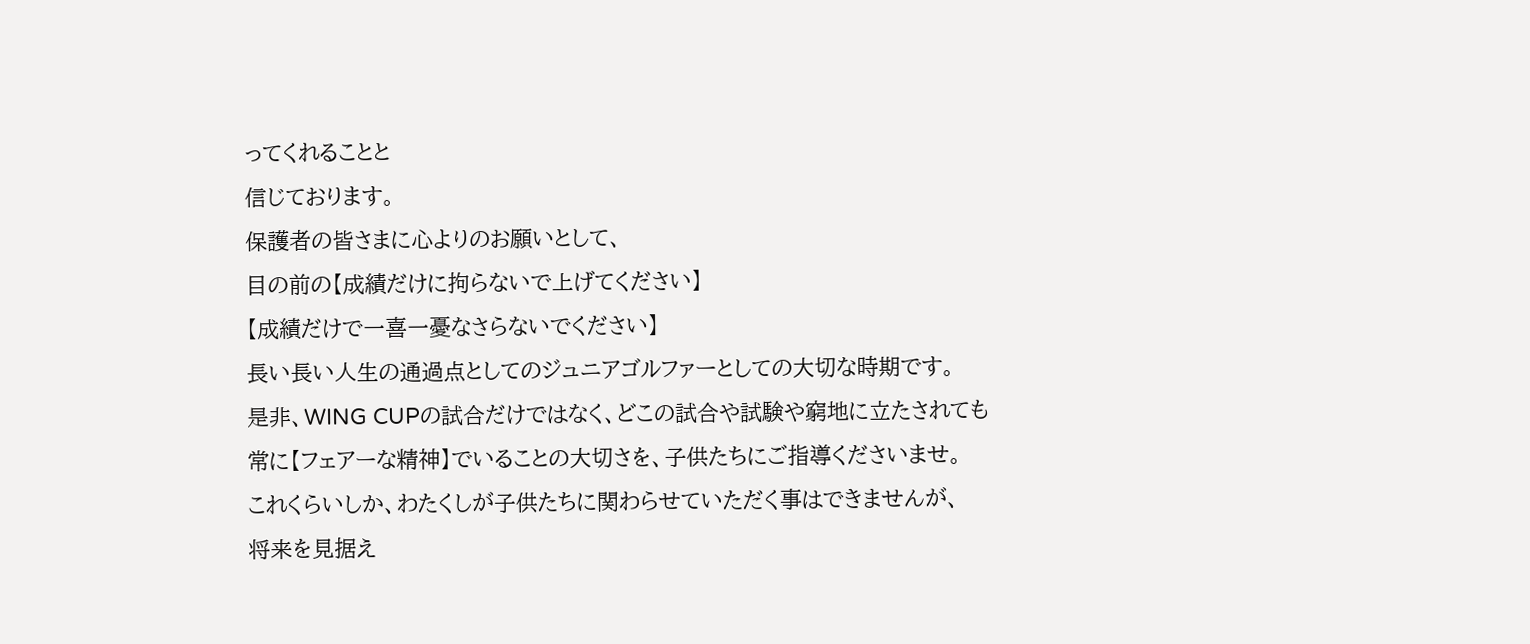ってくれることと
信じております。
保護者の皆さまに心よりのお願いとして、
目の前の【成績だけに拘らないで上げてください】
【成績だけで一喜一憂なさらないでください】
長い長い人生の通過点としてのジュニアゴルファーとしての大切な時期です。
是非、WING CUPの試合だけではなく、どこの試合や試験や窮地に立たされても
常に【フェアーな精神】でいることの大切さを、子供たちにご指導くださいませ。
これくらいしか、わたくしが子供たちに関わらせていただく事はできませんが、
将来を見据え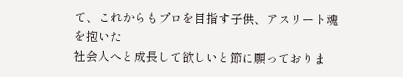て、これからもプロを目指す子供、アスリート魂を抱いた
社会人へと成長して欲しいと節に願っておりま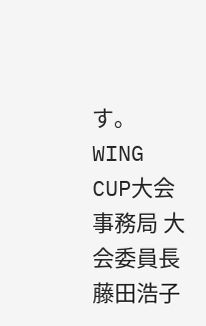す。
WING CUP大会事務局 大会委員長 藤田浩子